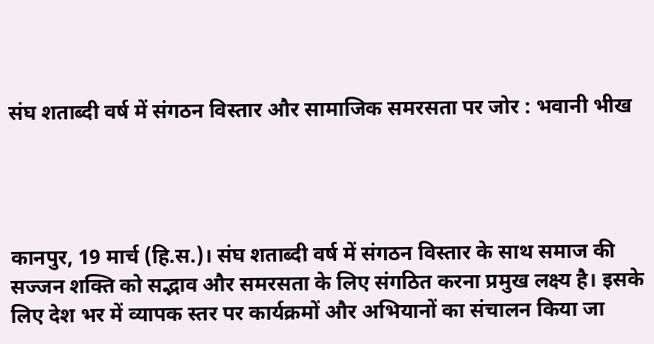संघ शताब्दी वर्ष में संगठन विस्तार और सामाजिक समरसता पर जोर : भवानी भीख




कानपुर, 19 मार्च (हि.स.)। संघ शताब्दी वर्ष में संगठन विस्तार के साथ समाज की सज्जन शक्ति को सद्भाव और समरसता के लिए संगठित करना प्रमुख लक्ष्य है। इसके लिए देश भर में व्यापक स्तर पर कार्यक्रमों और अभियानों का संचालन किया जा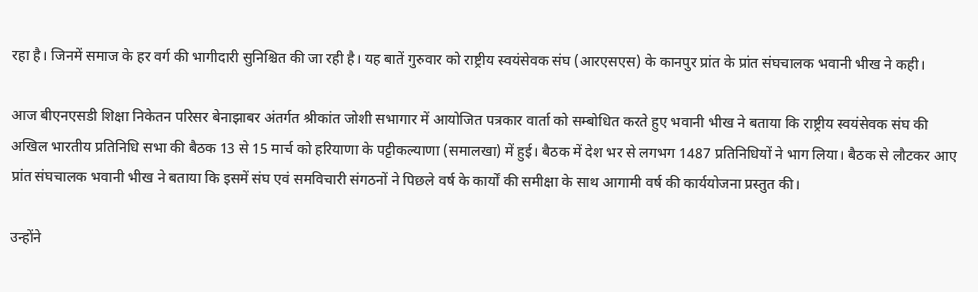रहा है। जिनमें समाज के हर वर्ग की भागीदारी सुनिश्चित की जा रही है। यह बातें गुरुवार को राष्ट्रीय स्वयंसेवक संघ (आरएसएस) के कानपुर प्रांत के प्रांत संघचालक भवानी भीख ने कही।

आज बीएनएसडी शिक्षा निकेतन परिसर बेनाझाबर अंतर्गत श्रीकांत जोशी सभागार में आयोजित पत्रकार वार्ता को सम्बोधित करते हुए भवानी भीख ने बताया कि राष्ट्रीय स्वयंसेवक संघ की अखिल भारतीय प्रतिनिधि सभा की बैठक 13 से 15 मार्च को हरियाणा के पट्टीकल्याणा (समालखा) में हुई। बैठक में देश भर से लगभग 1487 प्रतिनिधियों ने भाग लिया। बैठक से लौटकर आए प्रांत संघचालक भवानी भीख ने बताया कि इसमें संघ एवं समविचारी संगठनों ने पिछले वर्ष के कार्यों की समीक्षा के साथ आगामी वर्ष की कार्ययोजना प्रस्तुत की।

उन्होंने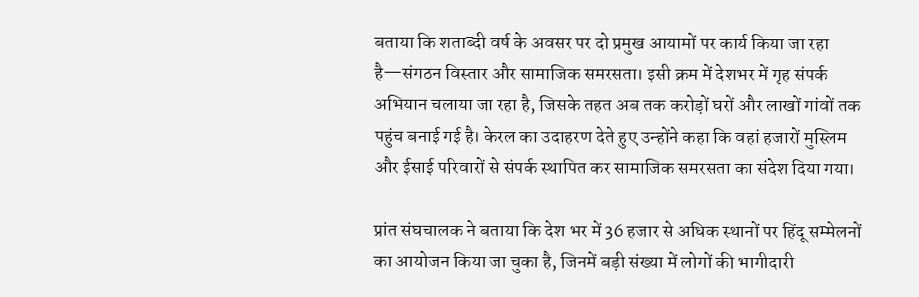बताया कि शताब्दी वर्ष के अवसर पर दो प्रमुख आयामों पर कार्य किया जा रहा है—संगठन विस्तार और सामाजिक समरसता। इसी क्रम में देशभर में गृह संपर्क अभियान चलाया जा रहा है, जिसके तहत अब तक करोड़ों घरों और लाखों गांवों तक पहुंच बनाई गई है। केरल का उदाहरण देते हुए उन्होंने कहा कि वहां हजारों मुस्लिम और ईसाई परिवारों से संपर्क स्थापित कर सामाजिक समरसता का संदेश दिया गया।

प्रांत संघचालक ने बताया कि देश भर में 36 हजार से अधिक स्थानों पर हिंदू सम्मेलनों का आयोजन किया जा चुका है, जिनमें बड़ी संख्या में लोगों की भागीदारी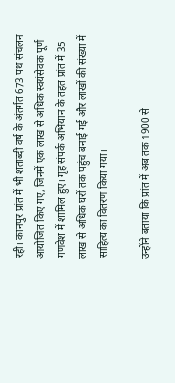रही। कानपुर प्रांत में भी शताब्दी वर्ष के अंतर्गत 673 पथ संचलन आयोजित किए गए, जिनमें एक लाख से अधिक स्वयंसेवक पूर्ण गणवेश में शामिल हुए। गृह संपर्क अभियान के तहत प्रांत में 35 लाख से अधिक घरों तक पहुंच बनाई गई और लाखों की संख्या में साहित्य का वितरण किया गया।

उन्होंने बताया कि प्रांत में अब तक 1900 से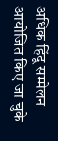अधिक हिंदू सम्मेलन आयोजित किए जा चुके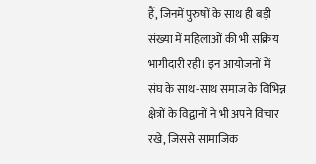हैं, जिनमें पुरुषों के साथ ही बड़ी संख्या में महिलाओं की भी सक्रिय भागीदारी रही। इन आयोजनों में संघ के साथ-साथ समाज के विभिन्न क्षेत्रों के विद्वानों ने भी अपने विचार रखे, जिससे सामाजिक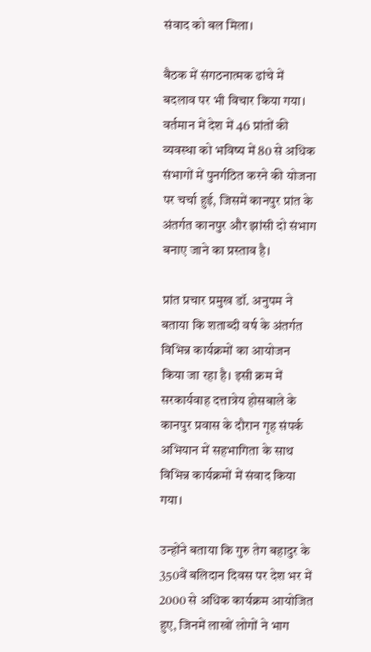संवाद को बल मिला।

बैठक में संगठनात्मक ढांचे में बदलाव पर भी विचार किया गया। वर्तमान में देश में 46 प्रांतों की व्यवस्था को भविष्य में 80 से अधिक संभागों में पुनर्गठित करने की योजना पर चर्चा हुई, जिसमें कानपुर प्रांत के अंतर्गत कानपुर और झांसी दो संभाग बनाए जाने का प्रस्ताव है।

प्रांत प्रचार प्रमुख डॉ. अनुपम ने बताया कि शताब्दी वर्ष के अंतर्गत विभिन्न कार्यक्रमों का आयोजन किया जा रहा है। इसी क्रम में सरकार्यवाह दत्तात्रेय होसबाले के कानपुर प्रवास के दौरान गृह संपर्क अभियान में सहभागिता के साथ विभिन्न कार्यक्रमों में संवाद किया गया।

उन्होंने बताया कि गुरु तेग बहादुर के 350वें बलिदान दिवस पर देश भर में 2000 से अधिक कार्यक्रम आयोजित हुए, जिनमें लाखों लोगों ने भाग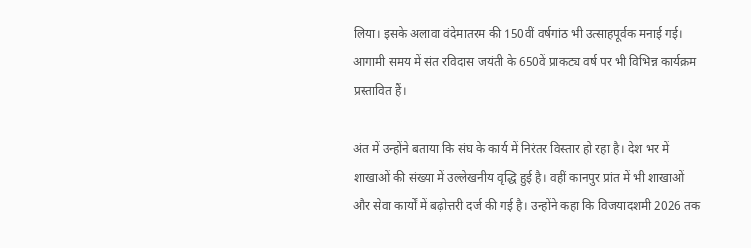लिया। इसके अलावा वंदेमातरम की 150वीं वर्षगांठ भी उत्साहपूर्वक मनाई गई। आगामी समय में संत रविदास जयंती के 650वें प्राकट्य वर्ष पर भी विभिन्न कार्यक्रम प्रस्तावित हैं।

अंत में उन्होंने बताया कि संघ के कार्य में निरंतर विस्तार हो रहा है। देश भर में शाखाओं की संख्या में उल्लेखनीय वृद्धि हुई है। वहीं कानपुर प्रांत में भी शाखाओं और सेवा कार्यों में बढ़ोत्तरी दर्ज की गई है। उन्होंने कहा कि विजयादशमी 2026 तक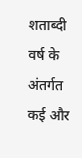शताब्दी वर्ष के अंतर्गत कई और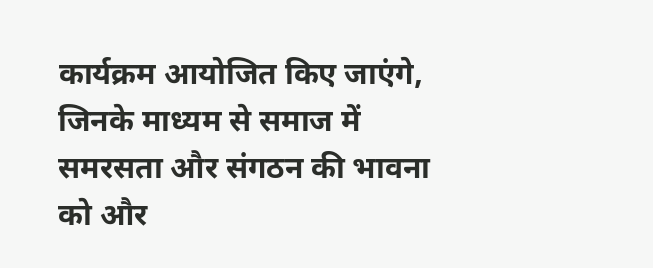कार्यक्रम आयोजित किए जाएंगे, जिनके माध्यम से समाज में समरसता और संगठन की भावना को और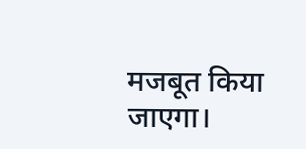मजबूत किया जाएगा।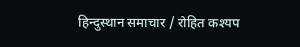हिन्दुस्थान समाचार / रोहित कश्यप